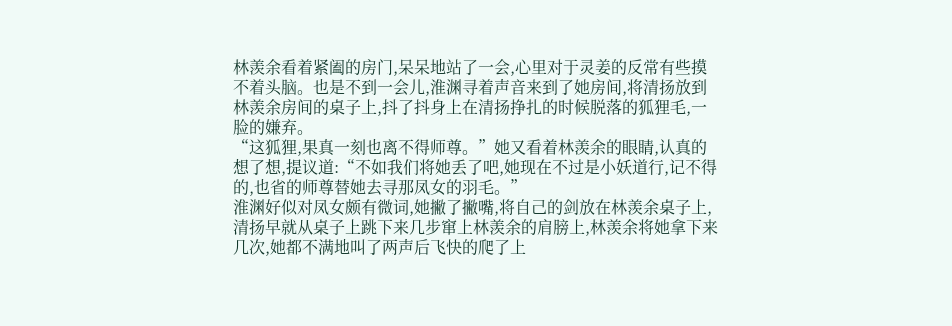林羡余看着紧阖的房门,呆呆地站了一会,心里对于灵姜的反常有些摸不着头脑。也是不到一会儿,淮渊寻着声音来到了她房间,将清扬放到林羡余房间的桌子上,抖了抖身上在清扬挣扎的时候脱落的狐狸毛,一脸的嫌弃。
“这狐狸,果真一刻也离不得师尊。”她又看着林羡余的眼睛,认真的想了想,提议道:“不如我们将她丢了吧,她现在不过是小妖道行,记不得的,也省的师尊替她去寻那凤女的羽毛。”
淮渊好似对凤女颇有微词,她撇了撇嘴,将自己的剑放在林羡余桌子上,清扬早就从桌子上跳下来几步窜上林羡余的肩膀上,林羡余将她拿下来几次,她都不满地叫了两声后飞快的爬了上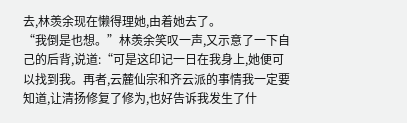去,林羡余现在懒得理她,由着她去了。
“我倒是也想。”林羡余笑叹一声,又示意了一下自己的后背,说道:“可是这印记一日在我身上,她便可以找到我。再者,云麓仙宗和齐云派的事情我一定要知道,让清扬修复了修为,也好告诉我发生了什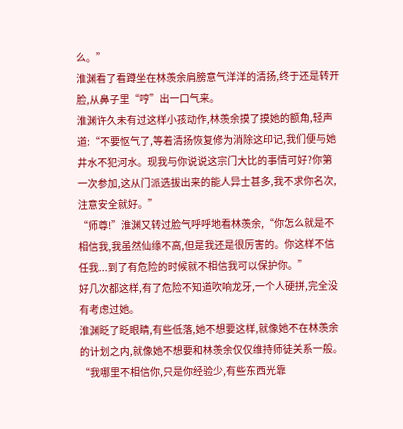么。”
淮渊看了看蹲坐在林羡余肩膀意气洋洋的清扬,终于还是转开脸,从鼻子里“哼”出一口气来。
淮渊许久未有过这样小孩动作,林羡余摸了摸她的额角,轻声道:“不要怄气了,等着清扬恢复修为消除这印记,我们便与她井水不犯河水。现我与你说说这宗门大比的事情可好?你第一次参加,这从门派选拔出来的能人异士甚多,我不求你名次,注意安全就好。”
“师尊!”淮渊又转过脸气呼呼地看林羡余,“你怎么就是不相信我,我虽然仙缘不高,但是我还是很厉害的。你这样不信任我...到了有危险的时候就不相信我可以保护你。”
好几次都这样,有了危险不知道吹响龙牙,一个人硬拼,完全没有考虑过她。
淮渊眨了眨眼睛,有些低落,她不想要这样,就像她不在林羡余的计划之内,就像她不想要和林羡余仅仅维持师徒关系一般。
“我哪里不相信你,只是你经验少,有些东西光靠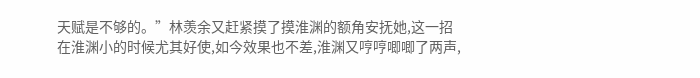天赋是不够的。”林羡余又赶紧摸了摸淮渊的额角安抚她,这一招在淮渊小的时候尤其好使,如今效果也不差,淮渊又哼哼唧唧了两声,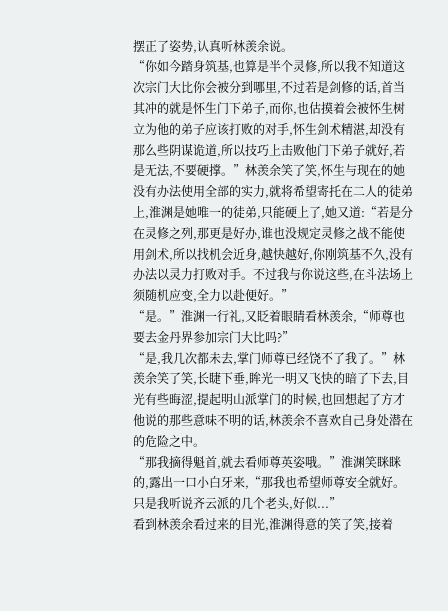摆正了姿势,认真听林羡余说。
“你如今踏身筑基,也算是半个灵修,所以我不知道这次宗门大比你会被分到哪里,不过若是剑修的话,首当其冲的就是怀生门下弟子,而你,也估摸着会被怀生树立为他的弟子应该打败的对手,怀生剑术精湛,却没有那么些阴谋诡道,所以技巧上击败他门下弟子就好,若是无法,不要硬撑。”林羡余笑了笑,怀生与现在的她没有办法使用全部的实力,就将希望寄托在二人的徒弟上,淮渊是她唯一的徒弟,只能硬上了,她又道:“若是分在灵修之列,那更是好办,谁也没规定灵修之战不能使用剑术,所以找机会近身,越快越好,你刚筑基不久,没有办法以灵力打败对手。不过我与你说这些,在斗法场上须随机应变,全力以赴便好。”
“是。”淮渊一行礼,又眨着眼睛看林羡余,“师尊也要去金丹界参加宗门大比吗?”
“是,我几次都未去,掌门师尊已经饶不了我了。”林羡余笑了笑,长睫下垂,眸光一明又飞快的暗了下去,目光有些晦涩,提起明山派掌门的时候,也回想起了方才他说的那些意味不明的话,林羡余不喜欢自己身处潜在的危险之中。
“那我摘得魁首,就去看师尊英姿哦。”淮渊笑眯眯的,露出一口小白牙来,“那我也希望师尊安全就好。只是我听说齐云派的几个老头,好似...”
看到林羡余看过来的目光,淮渊得意的笑了笑,接着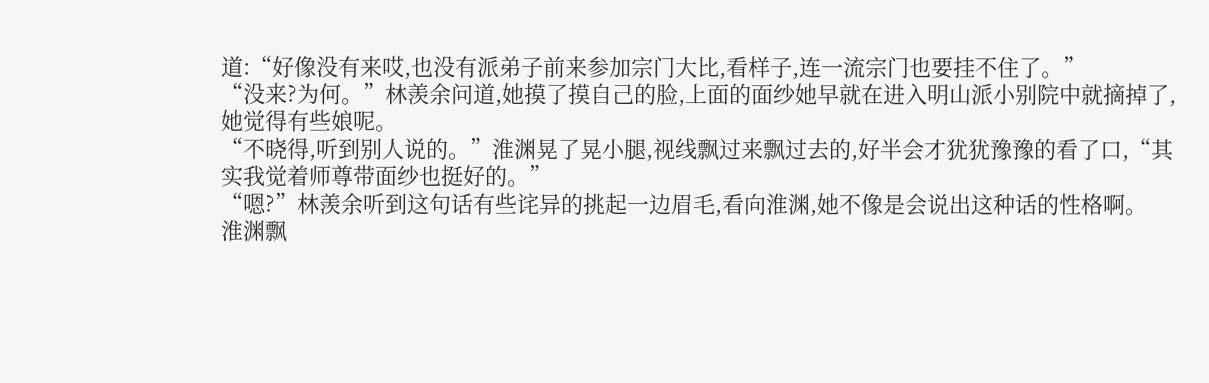道:“好像没有来哎,也没有派弟子前来参加宗门大比,看样子,连一流宗门也要挂不住了。”
“没来?为何。”林羡余问道,她摸了摸自己的脸,上面的面纱她早就在进入明山派小别院中就摘掉了,她觉得有些娘呢。
“不晓得,听到别人说的。”淮渊晃了晃小腿,视线飘过来飘过去的,好半会才犹犹豫豫的看了口,“其实我觉着师尊带面纱也挺好的。”
“嗯?”林羡余听到这句话有些诧异的挑起一边眉毛,看向淮渊,她不像是会说出这种话的性格啊。
淮渊飘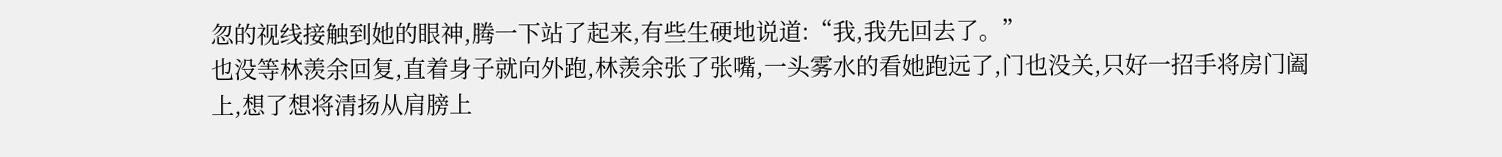忽的视线接触到她的眼神,腾一下站了起来,有些生硬地说道:“我,我先回去了。”
也没等林羡余回复,直着身子就向外跑,林羡余张了张嘴,一头雾水的看她跑远了,门也没关,只好一招手将房门阖上,想了想将清扬从肩膀上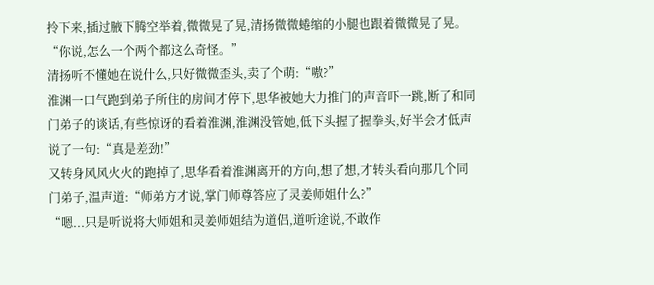拎下来,插过腋下腾空举着,微微晃了晃,清扬微微蜷缩的小腿也跟着微微晃了晃。
“你说,怎么一个两个都这么奇怪。”
清扬听不懂她在说什么,只好微微歪头,卖了个萌:“嗷?”
淮渊一口气跑到弟子所住的房间才停下,思华被她大力推门的声音吓一跳,断了和同门弟子的谈话,有些惊讶的看着淮渊,淮渊没管她,低下头握了握拳头,好半会才低声说了一句:“真是差劲!”
又转身风风火火的跑掉了,思华看着淮渊离开的方向,想了想,才转头看向那几个同门弟子,温声道:“师弟方才说,掌门师尊答应了灵姜师姐什么?”
“嗯...只是听说将大师姐和灵姜师姐结为道侣,道听途说,不敢作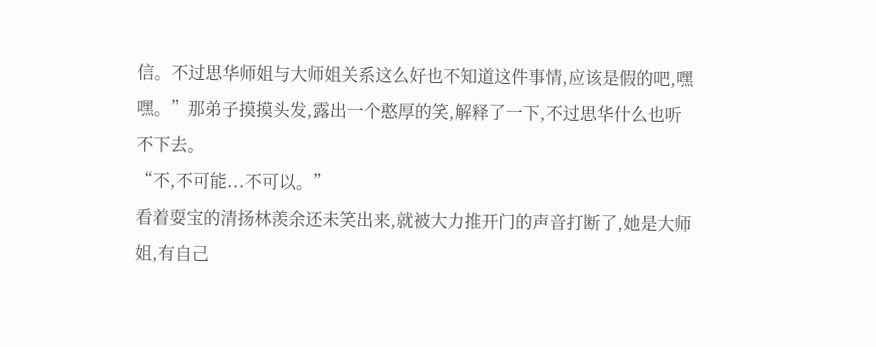信。不过思华师姐与大师姐关系这么好也不知道这件事情,应该是假的吧,嘿嘿。”那弟子摸摸头发,露出一个憨厚的笑,解释了一下,不过思华什么也听不下去。
“不,不可能...不可以。”
看着耍宝的清扬林羡余还未笑出来,就被大力推开门的声音打断了,她是大师姐,有自己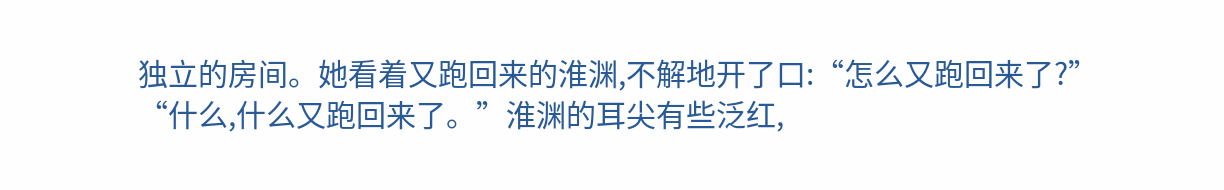独立的房间。她看着又跑回来的淮渊,不解地开了口:“怎么又跑回来了?”
“什么,什么又跑回来了。”淮渊的耳尖有些泛红,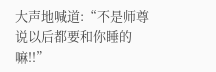大声地喊道:“不是师尊说以后都要和你睡的嘛!!”